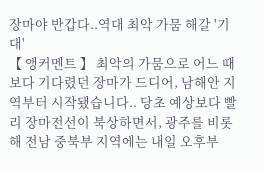장마야 반갑다..역대 최악 가뭄 해갈 '기대'
【 앵커멘트 】 최악의 가뭄으로 어느 때 보다 기다렸던 장마가 드디어, 남해안 지역부터 시작됐습니다.. 당초 예상보다 빨리 장마전선이 북상하면서, 광주를 비롯해 전남 중북부 지역에는 내일 오후부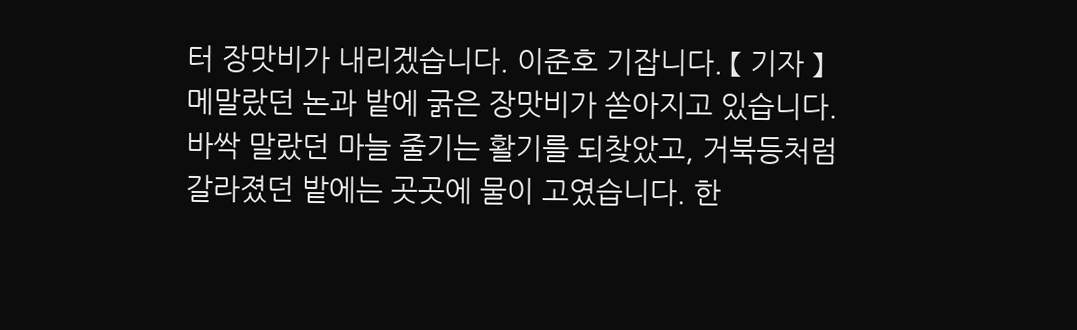터 장맛비가 내리겠습니다. 이준호 기잡니다. 【 기자 】 메말랐던 논과 밭에 굵은 장맛비가 쏟아지고 있습니다. 바싹 말랐던 마늘 줄기는 활기를 되찾았고, 거북등처럼 갈라졌던 밭에는 곳곳에 물이 고였습니다. 한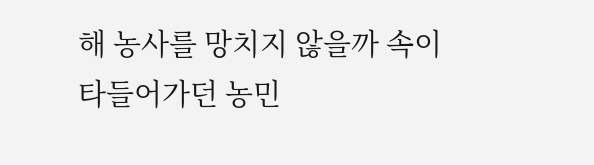해 농사를 망치지 않을까 속이 타들어가던 농민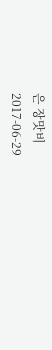은 장맛비
2017-06-29